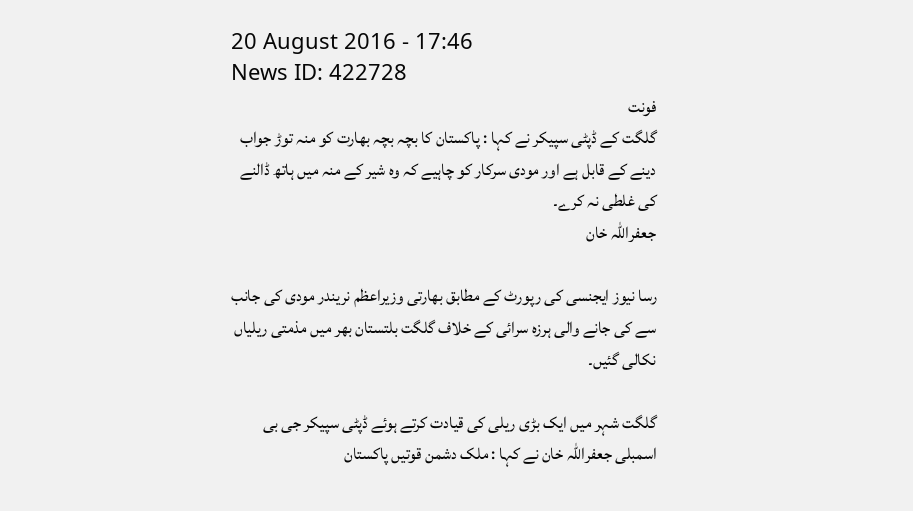20 August 2016 - 17:46
News ID: 422728
فونت
گلگت کے ڈپٹی سپیکر نے کہا : پاکستان کا بچہ بچہ بھارت کو منہ توڑ جواب دینے کے قابل ہے اور مودی سرکار کو چاہیے کہ وہ شیر کے منہ میں ہاتھ ڈالنے کی غلطی نہ کرے۔
جعفراللہ خان

رسا نیوز ایجنسی کی رپورٹ کے مطابق بھارتی وزیراعظم نریندر مودی کی جانب سے کی جانے والی ہرزہ سرائی کے خلاف گلگت بلتستان بھر میں مذمتی ریلیاں نکالی گئیں۔

گلگت شہر میں ایک بڑی ریلی کی قیادت کرتے ہوئے ڈپٹی سپیکر جی بی اسمبلی جعفراللہ خان نے کہا : ملک دشمن قوتیں پاکستان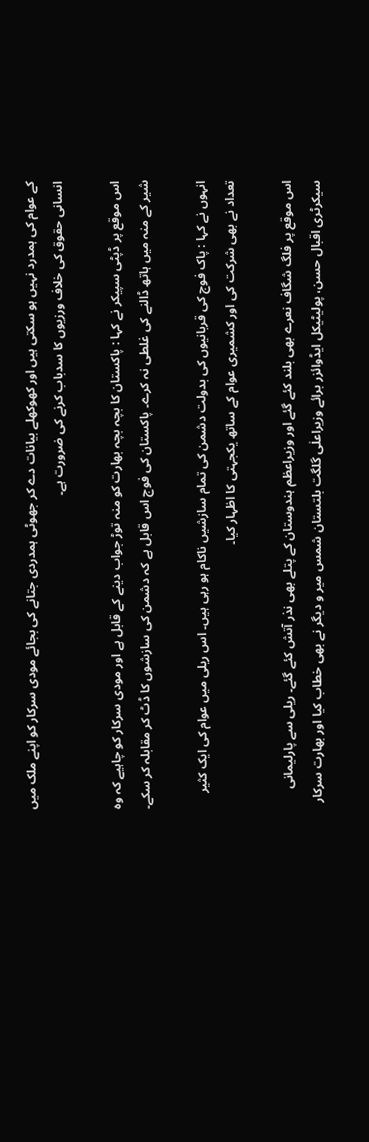کے عوام کی ہمدرد نہیں ہو سکتی ہیں اور کھوکھلے بیانات دے کر جھوٹی ہمدردی جتانے کی بجائے مودی سرکار کو اپنے ملک میں انسانی حقوق کی خلاف ورزیوں کا سدباب کرنے کی ضرورت ہے۔

اس موقع پر ڈپٹی سپیکر نے کہا : پاکستان کا بچہ بچہ بھارت کو منہ توڑ جواب دینے کے قابل ہے اور مودی سرکار کو چاہیے کہ وہ شیر کے منہ میں ہاتھ ڈالنے کی غلطی نہ کرے۔ پاکستان کی فوج اس قابل ہے کہ دشمن کی سازشوں کا ڈٹ کر مقابلہ کر سکے۔

انہوں نے کہا : پاک فوج کی قربانیوں کی بدولت دشمن کی تمام سازشیں ناکام ہو رہی ہیں۔ اس ریلی میں عوام کی ایک کثیر تعداد نے بھی شرکت کی اور کشمیری عوام کے ساتھ یکجہتی کا اظہار کیا۔

اس موقع پر فلگ شگاف نعرے بھی بلند کئے گئے اور وزیراعظم ہندوستان کے پتلے بھی نذر آتش کئے گئے۔ ریلی سے پارلیمانی سیکرٹری اقبال حسن، پولیٹیکل ایڈوائزر برائے وزیراعلٰی گلگت بلتستان شمس میر و دیگر نے بھی خطاب کیا اور بھارت سرکار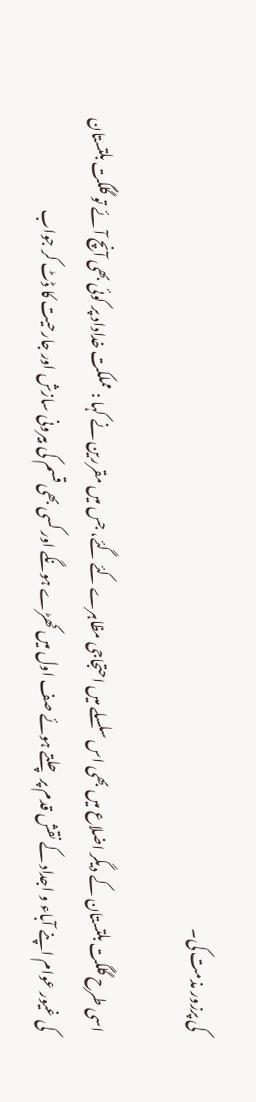کی پرزور مذمت کی۔

اسی طرح گلگت بلتستان کے دیگر اضلاع میں بھی اس سلسلے میں احتجاجی مظاہرے کئے گئے، جس میں مقررین نے کہا : مملکت خداداد پر کوئی بھی آنچ آئے تو گلگت بلتستان کی غیور عوام اپنے آباء و اجداد کے نقش قدم پر چلتے ہوئے صف اول میں کھڑے ہونگے اور کسی بھی قسم کی بیرونی سازش اور جارحیت کا ڈٹ کر جواب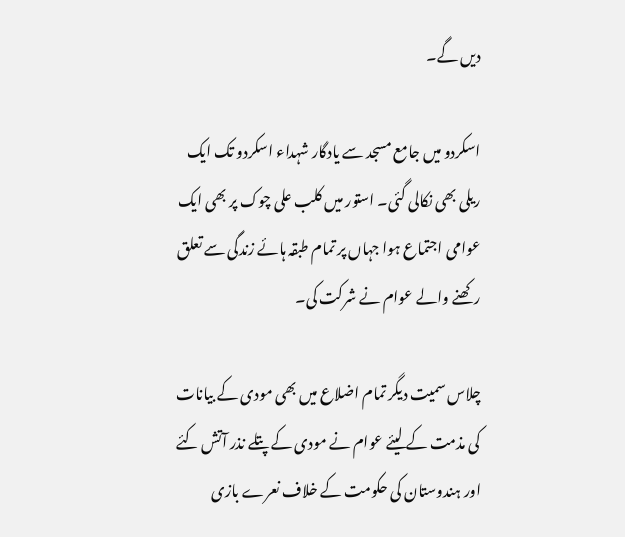دیں گے۔

اسکردو میں جامع مسجد سے یادگار شہداء اسکردو تک ایک ریلی بھی نکالی گئی۔ استور میں کلب علی چوک پر بھی ایک عوامی اجتماع ہوا جہاں پر تمام طبقہ ہائے زندگی سے تعلق رکھنے والے عوام نے شرکت کی۔

چلاس سمیت دیگر تمام اضلاع میں بھی مودی کے بیانات کی مذمت کے لیئے عوام نے مودی کے پتلے نذر آتش کئے اور ہندوستان کی حکومت کے خلاف نعرے بازی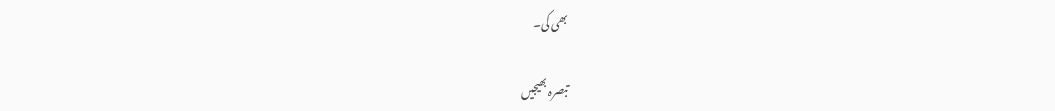بھی کی۔

تبصرہ بھیجیں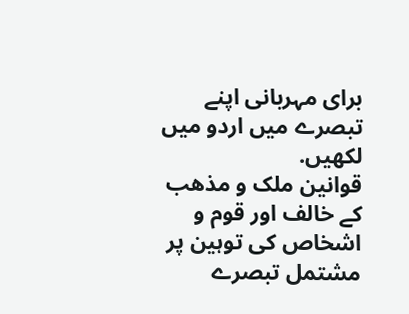برای مہربانی اپنے تبصرے میں اردو میں لکھیں.
قوانین ملک و مذھب کے خالف اور قوم و اشخاص کی توہین پر مشتمل تبصرے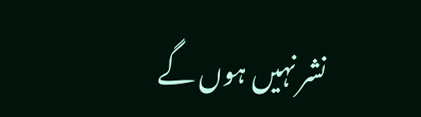نشر نہیں ہوں گے